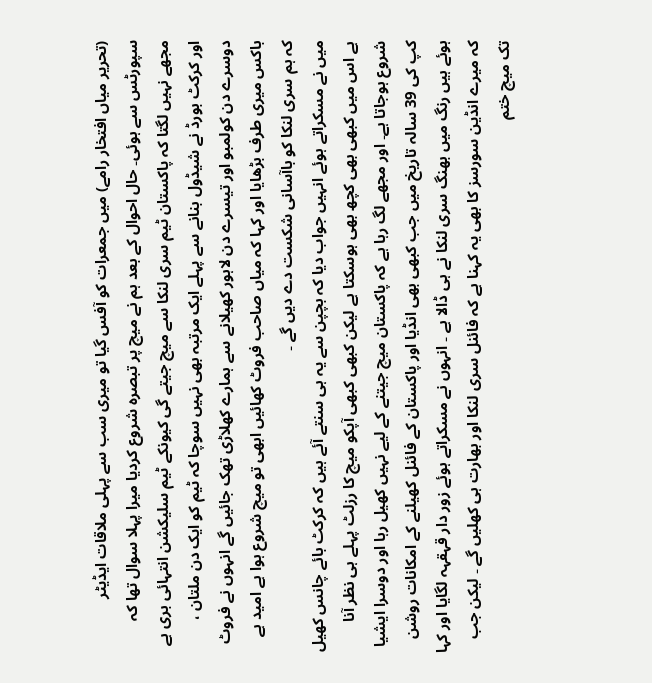(تحریر میاں افتخار رامے) میں جمعرات کو آفس گیا تو میری سب سے پہلی ملاقات ایڈیٹر سپورٹس سے ہوئی۔ حال احوال کے بعد ہم نے میچ پر تبصرہ شروع کردیا میرا پہلا سوال تھا کہ مجھے نہیں لگتا کہ پاکستان ٹیم سری لنکا سے میچ جیتے گی کیونکے ٹیم سلیکشن انتہائی بری ہے اور کرکٹ بورڈ نے شیڈول بنانے سے پہلے ایک مرتبہ بھی نہیں سوچا کہ ٹیم کو ایک دن ملتان ، دوسرے دن کولمبو اور تیسرے دن لاہور کھیلانے سے ہمارے کھلاڑی تھک جائیں گے انہوں نے فروٹ باکس میری طرف بڑھایا اور کہا کہ میاں صاحب فروٹ کھائیں ابھی تو میچ شروع ہوا ہے امید ہے کہ ہم سری لنکا کو باآسانی شکست دے دیں گے ۔
میں نے مسکراتے ہوئے انہیں جواب دیا کہ بچپن سے یہ ہی سنتے آئے ہیں کہ کرکٹ بائے چانس کھیل ہے اس میں کبھی بھی کچھ بھی ہوسکتا ہے لیکن کبھی کبھی آپکو میچ کا رزلٹ پہلے ہی نظر آنا شروع ہوجاتا ہے۔ اور مجھے لگ رہا ہے کہ پاکستان میچ جیتنے کے لیے نہیں کھیل رہا اور دوسرا ایشیا کپ کی 39 سالہ تاریخ میں جب کبھی بھی انڈیا اور پاکستان کے فائنل کھیلنے کے امکانات روشن ہوئے ہیں رنگ میں بھنگ سری لنکا نے ہی ڈالا ہے ۔ انہوں نے مسکراتے ہوئے زور دار قہقہہ لگایا اور کہا کہ میرے انڈین سورسز کا بھی یہ کہنا ہے کہ فائنل سری لنکا اور بھارت ہی کھلیں گے ۔ لیکن جب تک میچ ختم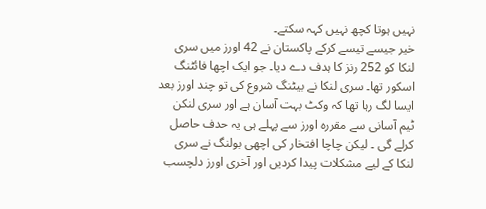نہیں ہوتا کچھ نہیں کہہ سکتے۔
خیر جیسے تیسے کرکے پاکستان نے 42 اورز میں سری لنکا کو 252 رنز کا ہدف دے دیا۔ جو ایک اچھا فائٹنگ اسکور تھا۔ سری لنکا نے بیٹنگ شروع کی تو چند اورز بعد ایسا لگ رہا تھا کہ وکٹ بہت آسان ہے اور سری لنکن ٹیم آسانی سے مقررہ اورز سے پہلے ہی یہ حدف حاصل کرلے گی ۔ لیکن چاچا افتخار کی اچھی بولنگ نے سری لنکا کے لیے مشکلات پیدا کردیں اور آخری اورز دلچسب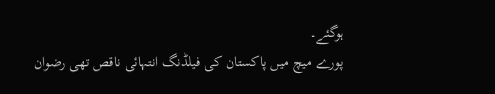ہوگئے۔
پورے میچ میں پاکستان کی فیلڈنگ انتہائی ناقص تھی رضوان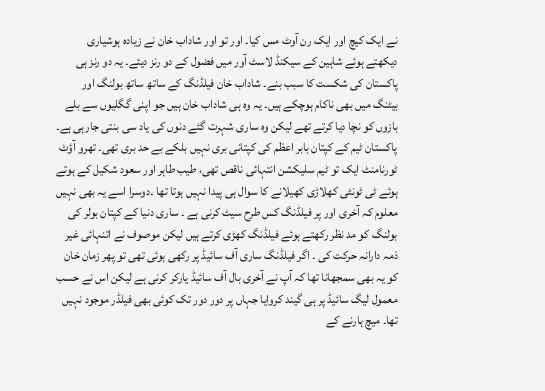نے ایک کیچ اور ایک رن آوٹ مس کیا۔ اور تو اور شاداب خان نے زیادہ ہوشیاری دیکھتے ہوئے شاہین کے سیکنڈ لاسٹ آور میں فضول کے دو رنز دیئے۔ یہ دو رنز ہی پاکستان کی شکست کا سبب بنے۔ شاداب خان فیلڈنگ کے ساتھ ساتھ بولنگ اور بیٹنگ میں بھی ناکام ہوچکے ہیں۔ یہ وہ ہی شاداب خان ہیں جو اپنی گگلیوں سے بلے بازوں کو نچا دیا کرتے تھے لیکن وہ ساری شہرت گئے دنوں کی یاد سی بنتی جارہی ہے۔
پاکستان ٹیم کے کپتان بابر اعظم کی کپتانی بری نہیں بلکے بے حد بری تھی۔ تھرو آؤٹ ٹورنامنٹ ایک تو ٹیم سلیکشن انتہائی ناقص تھی، طیب طاہر اور سعود شکیل کے ہوتے ہوئے ٹی ٹونٹی کھلاڑی کھیلانے کا سوال ہی پیدا نہیں ہوتا تھا ۔دوسرا اسے یہ بھی نہیں معلوم کہ آخری اور پر فیلڈنگ کس طرح سیٹ کرنی ہے ۔ ساری دنیا کے کپتان بولر کی بولنگ کو مد نظر رکھتے ہوئے فیلڈنگ کھڑی کرتے ہیں لیکن موصوف نے اتنہائی غیر ذمہ دارانہ حرکت کی ۔ اگر فیلڈنگ ساری آف سائیڈ پر رکھی ہوئی تھی تو پھر زمان خان کو یہ بھی سمجھانا تھا کہ آپ نے آخری بال آف سائیڈ یارکر کرنی ہے لیکن اس نے حسب معمول لیگ سائیڈ پر ہی گیند کروایا جہاں پر دور دور تک کوئی بھی فیلڈر موجود نہیں تھا۔ میچ ہارنے کے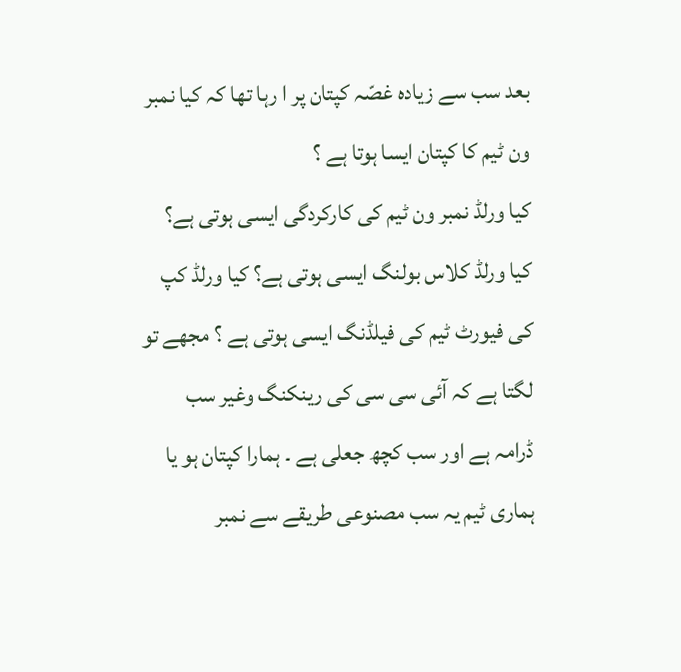بعد سب سے زیادہ غصّہ کپتان پر ا رہا تھا کہ کیا نمبر ون ٹیم کا کپتان ایسا ہوتا ہے ؟
کیا ورلڈ نمبر ون ٹیم کی کارکردگی ایسی ہوتی ہے؟ کیا ورلڈ کلاس بولنگ ایسی ہوتی ہے؟ کیا ورلڈ کپ کی فیورٹ ٹیم کی فیلڈنگ ایسی ہوتی ہے ؟ مجھے تو لگتا ہے کہ آئی سی سی کی رینکنگ وغیر سب ڈرامہ ہے اور سب کچھ جعلی ہے ۔ ہمارا کپتان ہو یا ہماری ٹیم یہ سب مصنوعی طریقے سے نمبر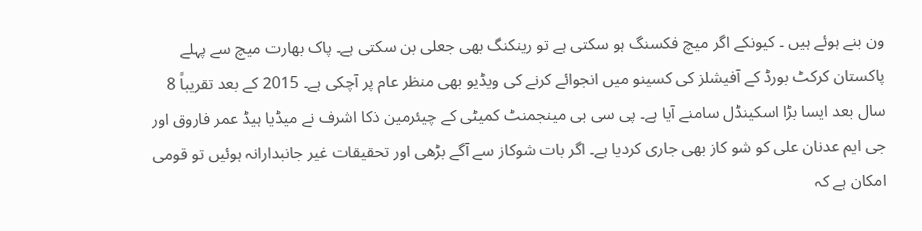ون بنے ہوئے ہیں ۔ کیونکے اگر میچ فکسنگ ہو سکتی ہے تو رینکنگ بھی جعلی بن سکتی ہے۔ پاک بھارت میچ سے پہلے پاکستان کرکٹ بورڈ کے آفیشلز کی کسینو میں انجوائے کرنے کی ویڈیو بھی منظر عام پر آچکی ہے۔ 2015 کے بعد تقریباً 8 سال بعد ایسا بڑا اسکینڈل سامنے آیا ہے۔ پی سی بی مینجمنٹ کمیٹی کے چیئرمین ذکا اشرف نے میڈیا ہیڈ عمر فاروق اور جی ایم عدنان علی کو شو کاز بھی جاری کردیا ہے۔ اگر بات شوکاز سے آگے بڑھی اور تحقیقات غیر جانبدارانہ ہوئیں تو قومی امکان ہے کہ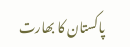پاکستان کا بھارت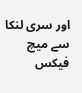اور سری لنکا سے میچ فیکس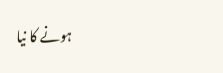ہونے کا نیا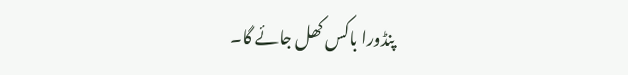پنڈورا باکس کھل جائے گا۔